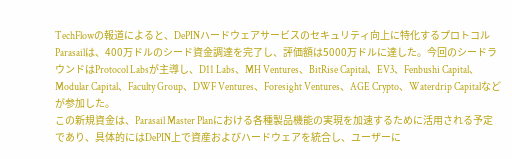TechFlowの報道によると、DePINハードウェアサービスのセキュリティ向上に特化するプロトコルParasailは、400万ドルのシード資金調達を完了し、評価額は5000万ドルに達した。今回のシードラウンドはProtocol Labsが主導し、D11 Labs、MH Ventures、BitRise Capital、EV3、Fenbushi Capital、Modular Capital、Faculty Group、DWF Ventures、Foresight Ventures、AGE Crypto、Waterdrip Capitalなどが参加した。
この新規資金は、Parasail Master Planにおける各種製品機能の実現を加速するために活用される予定であり、具体的にはDePIN上で資産およびハードウェアを統合し、ユーザーに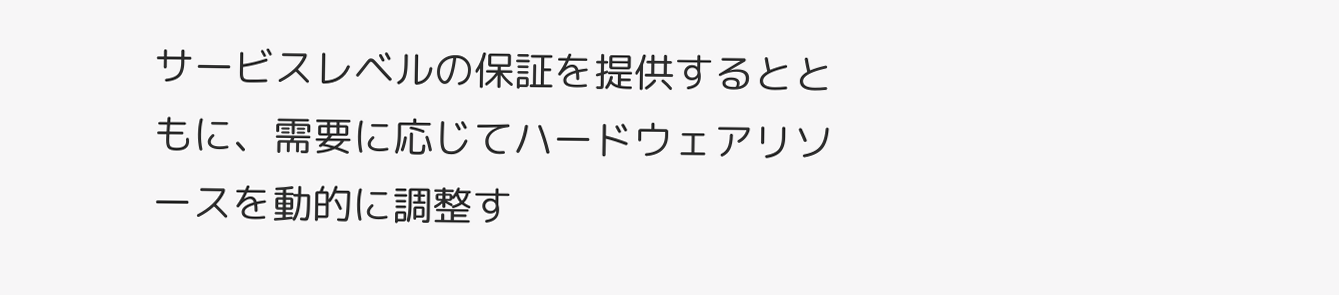サービスレベルの保証を提供するとともに、需要に応じてハードウェアリソースを動的に調整す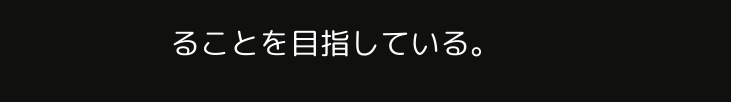ることを目指している。